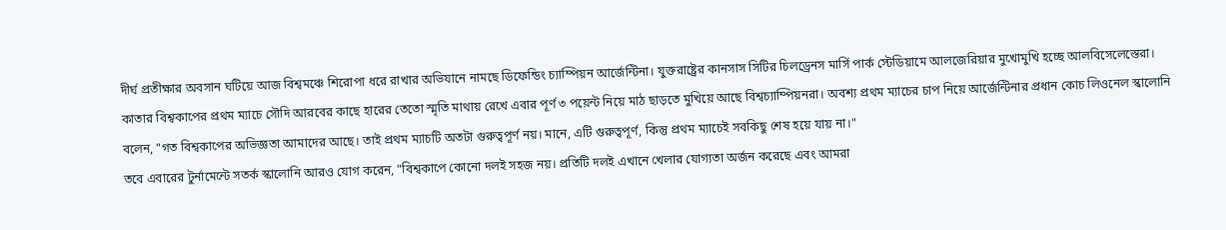দীর্ঘ প্রতীক্ষার অবসান ঘটিয়ে আজ বিশ্বমঞ্চে শিরোপা ধরে রাখার অভিযানে নামছে ডিফেন্ডিং চ্যাম্পিয়ন আর্জেন্টিনা। যুক্তরাষ্ট্রের কানসাস সিটির চিলড্রেনস মার্সি পার্ক স্টেডিয়ামে আলজেরিয়ার মুখোমুখি হচ্ছে আলবিসেলেস্তেরা।
কাতার বিশ্বকাপের প্রথম ম্যাচে সৌদি আরবের কাছে হারের তেতো স্মৃতি মাথায় রেখে এবার পূর্ণ ৩ পয়েন্ট নিয়ে মাঠ ছাড়তে মুখিয়ে আছে বিশ্বচ্যাম্পিয়নরা। অবশ্য প্রথম ম্যাচের চাপ নিয়ে আর্জেন্টিনার প্রধান কোচ লিওনেল স্কালোনি বলেন, "গত বিশ্বকাপের অভিজ্ঞতা আমাদের আছে। তাই প্রথম ম্যাচটি অতটা গুরুত্বপূর্ণ নয়। মানে, এটি গুরুত্বপূর্ণ, কিন্তু প্রথম ম্যাচেই সবকিছু শেষ হয়ে যায় না।"
তবে এবারের টুর্নামেন্টে সতর্ক স্কালোনি আরও যোগ করেন, "বিশ্বকাপে কোনো দলই সহজ নয়। প্রতিটি দলই এখানে খেলার যোগ্যতা অর্জন করেছে এবং আমরা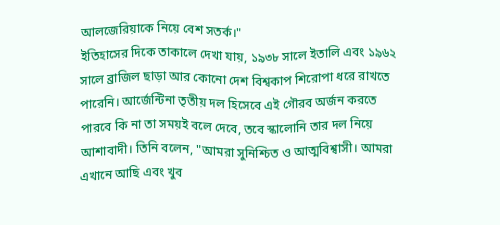আলজেরিয়াকে নিয়ে বেশ সতর্ক।"
ইতিহাসের দিকে তাকালে দেখা যায়, ১৯৩৮ সালে ইতালি এবং ১৯৬২ সালে ব্রাজিল ছাড়া আর কোনো দেশ বিশ্বকাপ শিরোপা ধরে রাখতে পারেনি। আর্জেন্টিনা তৃতীয় দল হিসেবে এই গৌরব অর্জন করতে পারবে কি না তা সময়ই বলে দেবে, তবে স্কালোনি তার দল নিয়ে আশাবাদী। তিনি বলেন, "আমরা সুনিশ্চিত ও আত্মবিশ্বাসী। আমরা এখানে আছি এবং খুব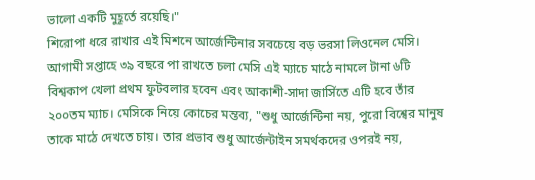ভালো একটি মুহূর্তে রয়েছি।"
শিরোপা ধরে রাখার এই মিশনে আর্জেন্টিনার সবচেয়ে বড় ভরসা লিওনেল মেসি। আগামী সপ্তাহে ৩৯ বছরে পা রাখতে চলা মেসি এই ম্যাচে মাঠে নামলে টানা ৬টি বিশ্বকাপ খেলা প্রথম ফুটবলার হবেন এবং আকাশী-সাদা জার্সিতে এটি হবে তাঁর ২০০তম ম্যাচ। মেসিকে নিয়ে কোচের মন্তব্য, "শুধু আর্জেন্টিনা নয়, পুরো বিশ্বের মানুষ তাকে মাঠে দেখতে চায়। তার প্রভাব শুধু আর্জেন্টাইন সমর্থকদের ওপরই নয়,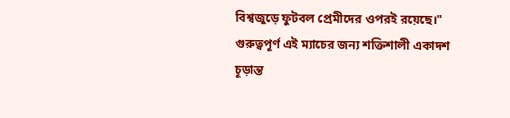বিশ্বজুড়ে ফুটবল প্রেমীদের ওপরই রয়েছে।"
গুরুত্বপূর্ণ এই ম্যাচের জন্য শক্তিশালী একাদশ চূড়ান্ত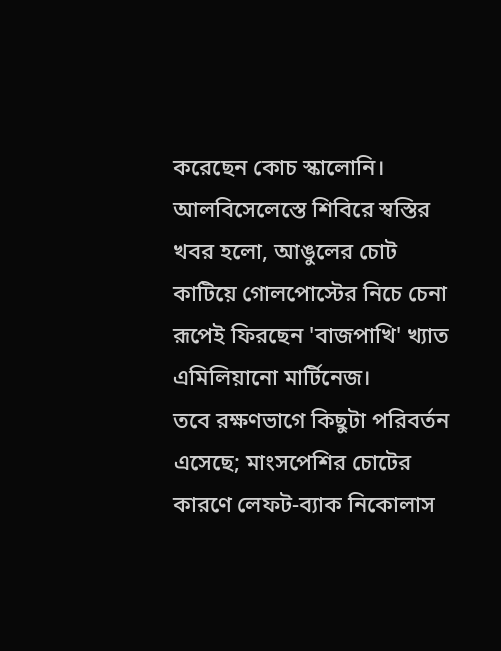করেছেন কোচ স্কালোনি। আলবিসেলেস্তে শিবিরে স্বস্তির খবর হলো, আঙুলের চোট কাটিয়ে গোলপোস্টের নিচে চেনা রূপেই ফিরছেন 'বাজপাখি' খ্যাত এমিলিয়ানো মার্টিনেজ।
তবে রক্ষণভাগে কিছুটা পরিবর্তন এসেছে; মাংসপেশির চোটের কারণে লেফট-ব্যাক নিকোলাস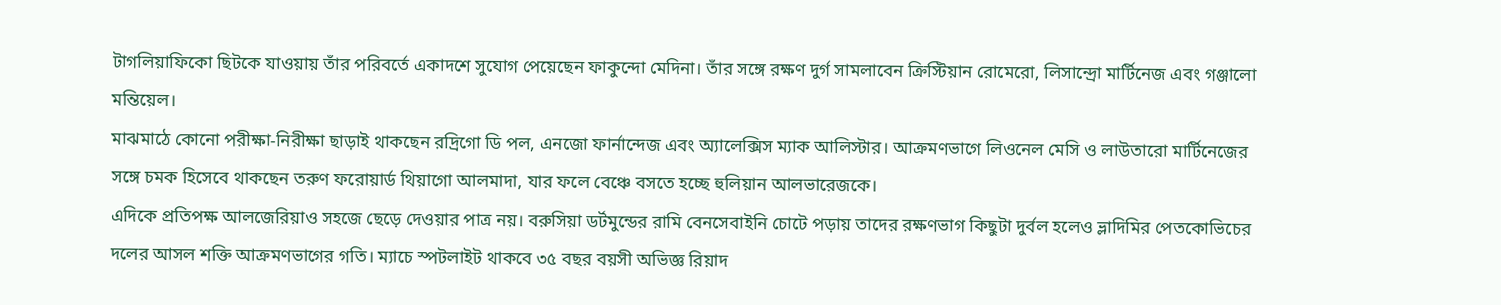টাগলিয়াফিকো ছিটকে যাওয়ায় তাঁর পরিবর্তে একাদশে সুযোগ পেয়েছেন ফাকুন্দো মেদিনা। তাঁর সঙ্গে রক্ষণ দুর্গ সামলাবেন ক্রিস্টিয়ান রোমেরো, লিসান্দ্রো মার্টিনেজ এবং গঞ্জালো মন্তিয়েল।
মাঝমাঠে কোনো পরীক্ষা-নিরীক্ষা ছাড়াই থাকছেন রদ্রিগো ডি পল, এনজো ফার্নান্দেজ এবং অ্যালেক্সিস ম্যাক আলিস্টার। আক্রমণভাগে লিওনেল মেসি ও লাউতারো মার্টিনেজের সঙ্গে চমক হিসেবে থাকছেন তরুণ ফরোয়ার্ড থিয়াগো আলমাদা, যার ফলে বেঞ্চে বসতে হচ্ছে হুলিয়ান আলভারেজকে।
এদিকে প্রতিপক্ষ আলজেরিয়াও সহজে ছেড়ে দেওয়ার পাত্র নয়। বরুসিয়া ডর্টমুন্ডের রামি বেনসেবাইনি চোটে পড়ায় তাদের রক্ষণভাগ কিছুটা দুর্বল হলেও ভ্লাদিমির পেতকোভিচের দলের আসল শক্তি আক্রমণভাগের গতি। ম্যাচে স্পটলাইট থাকবে ৩৫ বছর বয়সী অভিজ্ঞ রিয়াদ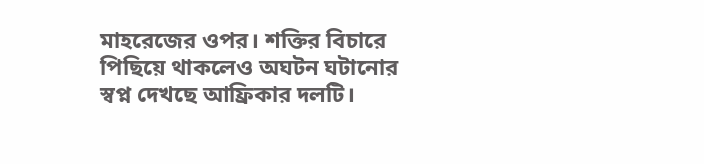মাহরেজের ওপর। শক্তির বিচারে পিছিয়ে থাকলেও অঘটন ঘটানোর স্বপ্ন দেখছে আফ্রিকার দলটি।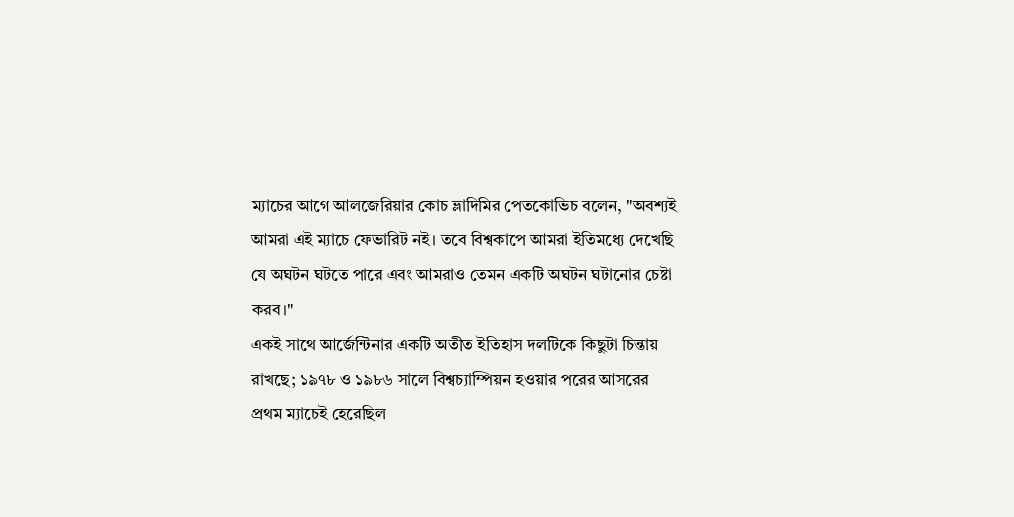ম্যাচের আগে আলজেরিয়ার কোচ ভ্লাদিমির পেতকোভিচ বলেন, "অবশ্যই আমরা এই ম্যাচে ফেভারিট নই। তবে বিশ্বকাপে আমরা ইতিমধ্যে দেখেছি যে অঘটন ঘটতে পারে এবং আমরাও তেমন একটি অঘটন ঘটানোর চেষ্টা করব।"
একই সাথে আর্জেন্টিনার একটি অতীত ইতিহাস দলটিকে কিছুটা চিন্তায় রাখছে; ১৯৭৮ ও ১৯৮৬ সালে বিশ্বচ্যাম্পিয়ন হওয়ার পরের আসরের প্রথম ম্যাচেই হেরেছিল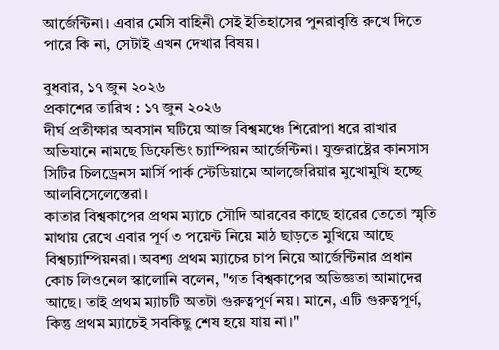আর্জেন্টিনা। এবার মেসি বাহিনী সেই ইতিহাসের পুনরাবৃত্তি রুখে দিতে পারে কি না, সেটাই এখন দেখার বিষয়।

বুধবার, ১৭ জুন ২০২৬
প্রকাশের তারিখ : ১৭ জুন ২০২৬
দীর্ঘ প্রতীক্ষার অবসান ঘটিয়ে আজ বিশ্বমঞ্চে শিরোপা ধরে রাখার অভিযানে নামছে ডিফেন্ডিং চ্যাম্পিয়ন আর্জেন্টিনা। যুক্তরাষ্ট্রের কানসাস সিটির চিলড্রেনস মার্সি পার্ক স্টেডিয়ামে আলজেরিয়ার মুখোমুখি হচ্ছে আলবিসেলেস্তেরা।
কাতার বিশ্বকাপের প্রথম ম্যাচে সৌদি আরবের কাছে হারের তেতো স্মৃতি মাথায় রেখে এবার পূর্ণ ৩ পয়েন্ট নিয়ে মাঠ ছাড়তে মুখিয়ে আছে বিশ্বচ্যাম্পিয়নরা। অবশ্য প্রথম ম্যাচের চাপ নিয়ে আর্জেন্টিনার প্রধান কোচ লিওনেল স্কালোনি বলেন, "গত বিশ্বকাপের অভিজ্ঞতা আমাদের আছে। তাই প্রথম ম্যাচটি অতটা গুরুত্বপূর্ণ নয়। মানে, এটি গুরুত্বপূর্ণ, কিন্তু প্রথম ম্যাচেই সবকিছু শেষ হয়ে যায় না।"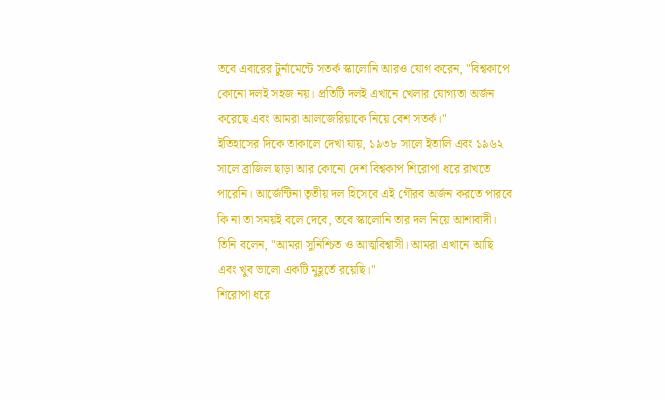তবে এবারের টুর্নামেন্টে সতর্ক স্কালোনি আরও যোগ করেন, "বিশ্বকাপে কোনো দলই সহজ নয়। প্রতিটি দলই এখানে খেলার যোগ্যতা অর্জন করেছে এবং আমরা আলজেরিয়াকে নিয়ে বেশ সতর্ক।"
ইতিহাসের দিকে তাকালে দেখা যায়, ১৯৩৮ সালে ইতালি এবং ১৯৬২ সালে ব্রাজিল ছাড়া আর কোনো দেশ বিশ্বকাপ শিরোপা ধরে রাখতে পারেনি। আর্জেন্টিনা তৃতীয় দল হিসেবে এই গৌরব অর্জন করতে পারবে কি না তা সময়ই বলে দেবে, তবে স্কালোনি তার দল নিয়ে আশাবাদী। তিনি বলেন, "আমরা সুনিশ্চিত ও আত্মবিশ্বাসী। আমরা এখানে আছি এবং খুব ভালো একটি মুহূর্তে রয়েছি।"
শিরোপা ধরে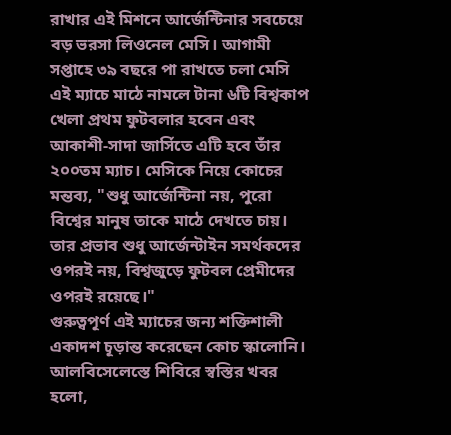রাখার এই মিশনে আর্জেন্টিনার সবচেয়ে বড় ভরসা লিওনেল মেসি। আগামী সপ্তাহে ৩৯ বছরে পা রাখতে চলা মেসি এই ম্যাচে মাঠে নামলে টানা ৬টি বিশ্বকাপ খেলা প্রথম ফুটবলার হবেন এবং আকাশী-সাদা জার্সিতে এটি হবে তাঁর ২০০তম ম্যাচ। মেসিকে নিয়ে কোচের মন্তব্য, "শুধু আর্জেন্টিনা নয়, পুরো বিশ্বের মানুষ তাকে মাঠে দেখতে চায়। তার প্রভাব শুধু আর্জেন্টাইন সমর্থকদের ওপরই নয়, বিশ্বজুড়ে ফুটবল প্রেমীদের ওপরই রয়েছে।"
গুরুত্বপূর্ণ এই ম্যাচের জন্য শক্তিশালী একাদশ চূড়ান্ত করেছেন কোচ স্কালোনি। আলবিসেলেস্তে শিবিরে স্বস্তির খবর হলো,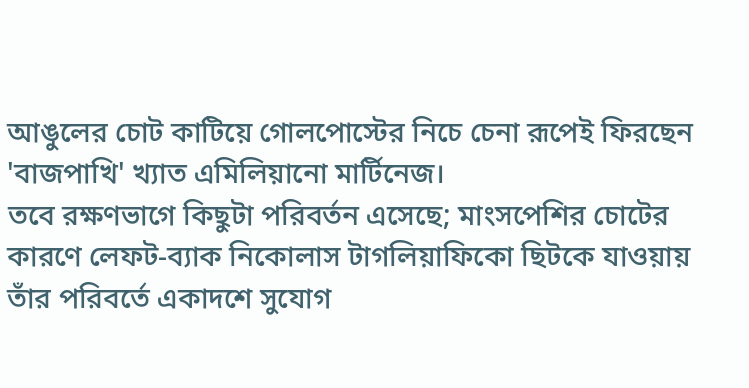আঙুলের চোট কাটিয়ে গোলপোস্টের নিচে চেনা রূপেই ফিরছেন 'বাজপাখি' খ্যাত এমিলিয়ানো মার্টিনেজ।
তবে রক্ষণভাগে কিছুটা পরিবর্তন এসেছে; মাংসপেশির চোটের কারণে লেফট-ব্যাক নিকোলাস টাগলিয়াফিকো ছিটকে যাওয়ায় তাঁর পরিবর্তে একাদশে সুযোগ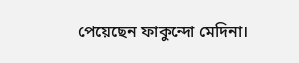পেয়েছেন ফাকুন্দো মেদিনা।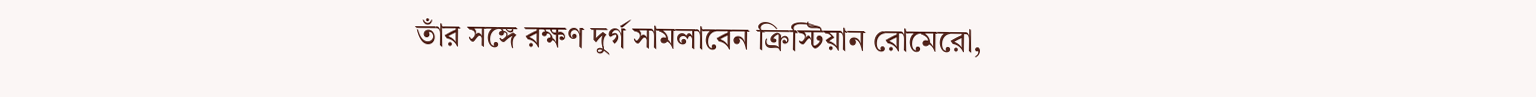তাঁর সঙ্গে রক্ষণ দুর্গ সামলাবেন ক্রিস্টিয়ান রোমেরো,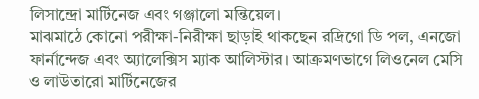লিসান্দ্রো মার্টিনেজ এবং গঞ্জালো মন্তিয়েল।
মাঝমাঠে কোনো পরীক্ষা-নিরীক্ষা ছাড়াই থাকছেন রদ্রিগো ডি পল, এনজো ফার্নান্দেজ এবং অ্যালেক্সিস ম্যাক আলিস্টার। আক্রমণভাগে লিওনেল মেসি ও লাউতারো মার্টিনেজের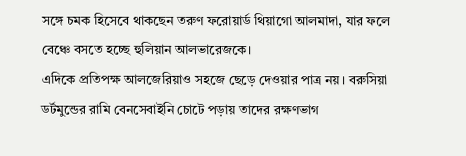সঙ্গে চমক হিসেবে থাকছেন তরুণ ফরোয়ার্ড থিয়াগো আলমাদা, যার ফলে বেঞ্চে বসতে হচ্ছে হুলিয়ান আলভারেজকে।
এদিকে প্রতিপক্ষ আলজেরিয়াও সহজে ছেড়ে দেওয়ার পাত্র নয়। বরুসিয়া ডর্টমুন্ডের রামি বেনসেবাইনি চোটে পড়ায় তাদের রক্ষণভাগ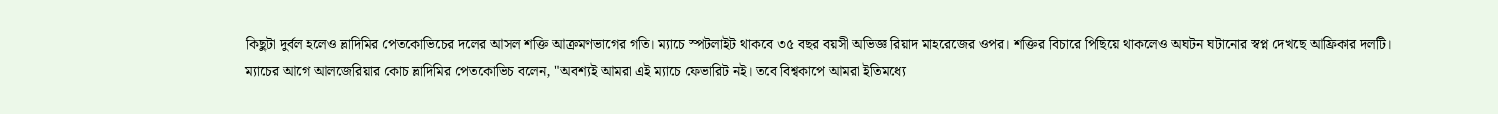কিছুটা দুর্বল হলেও ভ্লাদিমির পেতকোভিচের দলের আসল শক্তি আক্রমণভাগের গতি। ম্যাচে স্পটলাইট থাকবে ৩৫ বছর বয়সী অভিজ্ঞ রিয়াদ মাহরেজের ওপর। শক্তির বিচারে পিছিয়ে থাকলেও অঘটন ঘটানোর স্বপ্ন দেখছে আফ্রিকার দলটি।
ম্যাচের আগে আলজেরিয়ার কোচ ভ্লাদিমির পেতকোভিচ বলেন, "অবশ্যই আমরা এই ম্যাচে ফেভারিট নই। তবে বিশ্বকাপে আমরা ইতিমধ্যে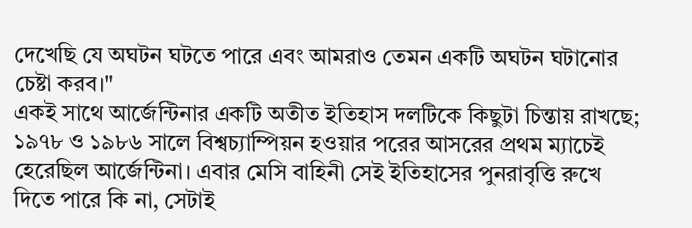দেখেছি যে অঘটন ঘটতে পারে এবং আমরাও তেমন একটি অঘটন ঘটানোর চেষ্টা করব।"
একই সাথে আর্জেন্টিনার একটি অতীত ইতিহাস দলটিকে কিছুটা চিন্তায় রাখছে; ১৯৭৮ ও ১৯৮৬ সালে বিশ্বচ্যাম্পিয়ন হওয়ার পরের আসরের প্রথম ম্যাচেই হেরেছিল আর্জেন্টিনা। এবার মেসি বাহিনী সেই ইতিহাসের পুনরাবৃত্তি রুখে দিতে পারে কি না, সেটাই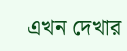এখন দেখার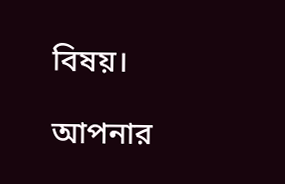বিষয়।

আপনার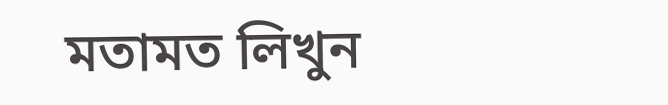মতামত লিখুন